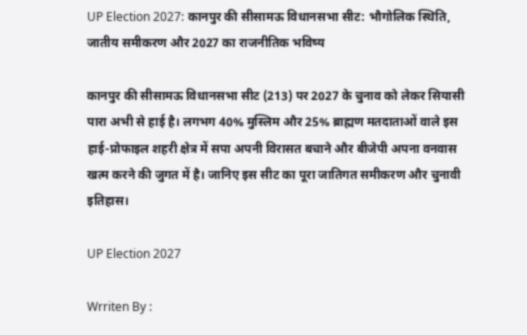UP Election 2027: कानपुर की सीसामऊ विधानसभा सीट: भौगोलिक स्थिति, जातीय समीकरण और 2027 का राजनीतिक भविष्य

कानपुर की सीसामऊ विधानसभा सीट (213) पर 2027 के चुनाव को लेकर सियासी पारा अभी से हाई है। लगभग 40% मुस्लिम और 25% ब्राह्मण मतदाताओं वाले इस हाई-प्रोफाइल शहरी क्षेत्र में सपा अपनी विरासत बचाने और बीजेपी अपना वनवास खत्म करने की जुगत में है। जानिए इस सीट का पूरा जातिगत समीकरण और चुनावी इतिहास।

UP Election 2027

Wrriten By :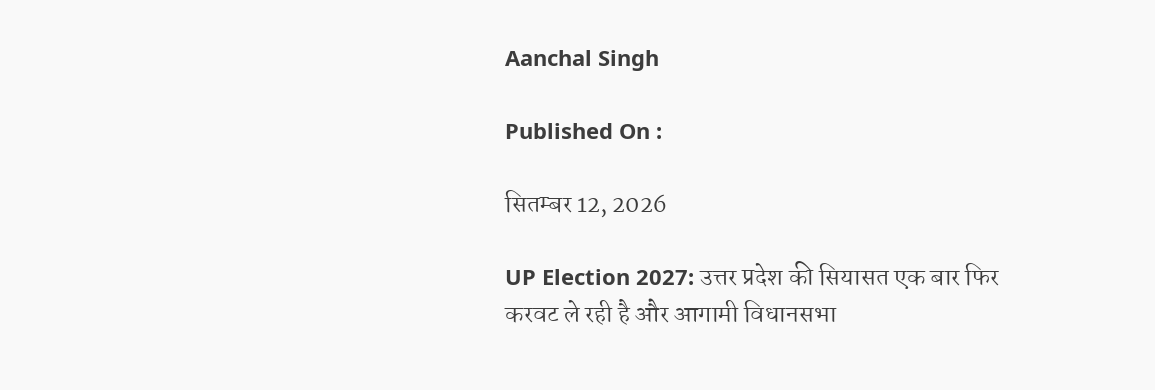Aanchal Singh

Published On :

सितम्बर 12, 2026

UP Election 2027: उत्तर प्रदेश की सियासत एक बार फिर करवट ले रही है और आगामी विधानसभा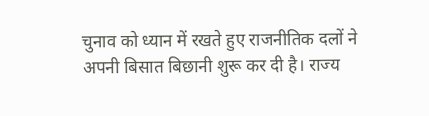चुनाव को ध्यान में रखते हुए राजनीतिक दलों ने अपनी बिसात बिछानी शुरू कर दी है। राज्य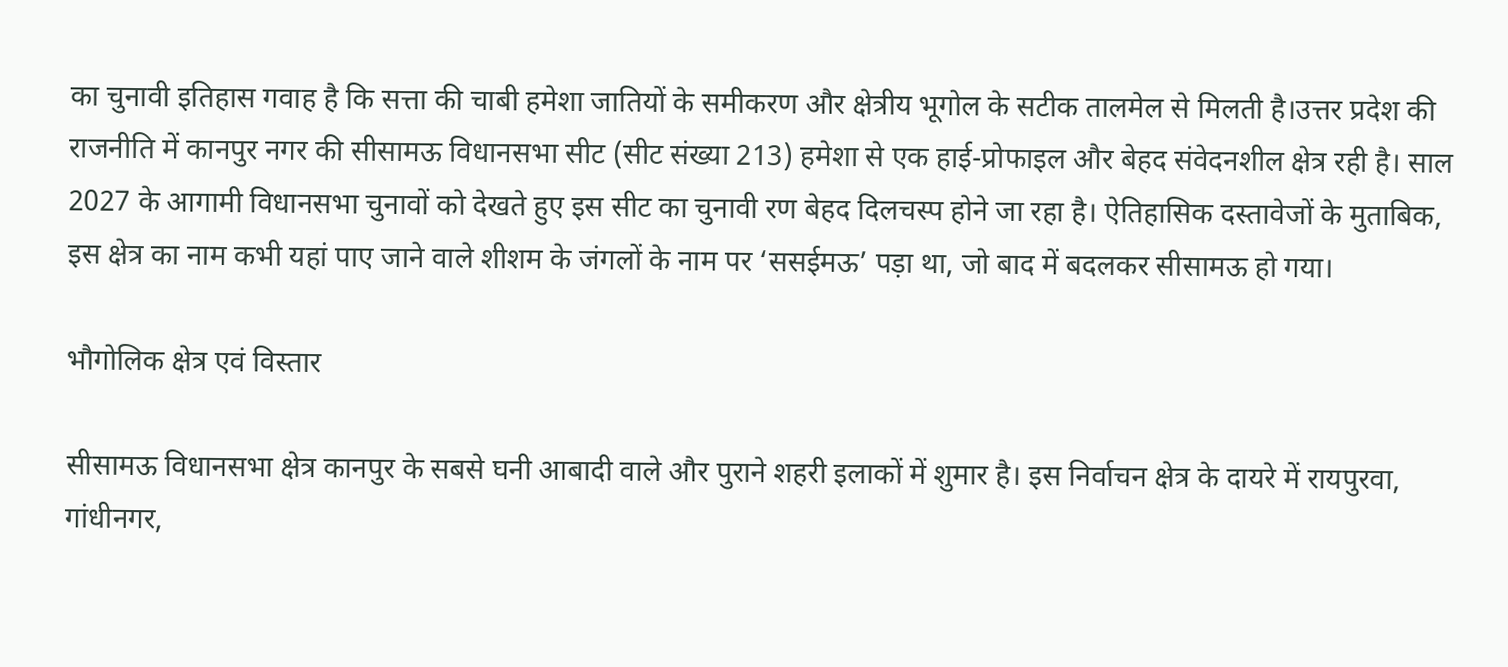का चुनावी इतिहास गवाह है कि सत्ता की चाबी हमेशा जातियों के समीकरण और क्षेत्रीय भूगोल के सटीक तालमेल से मिलती है।उत्तर प्रदेश की राजनीति में कानपुर नगर की सीसामऊ विधानसभा सीट (सीट संख्या 213) हमेशा से एक हाई-प्रोफाइल और बेहद संवेदनशील क्षेत्र रही है। साल 2027 के आगामी विधानसभा चुनावों को देखते हुए इस सीट का चुनावी रण बेहद दिलचस्प होने जा रहा है। ऐतिहासिक दस्तावेजों के मुताबिक, इस क्षेत्र का नाम कभी यहां पाए जाने वाले शीशम के जंगलों के नाम पर ‘ससईमऊ’ पड़ा था, जो बाद में बदलकर सीसामऊ हो गया।

भौगोलिक क्षेत्र एवं विस्तार

सीसामऊ विधानसभा क्षेत्र कानपुर के सबसे घनी आबादी वाले और पुराने शहरी इलाकों में शुमार है। इस निर्वाचन क्षेत्र के दायरे में रायपुरवा, गांधीनगर,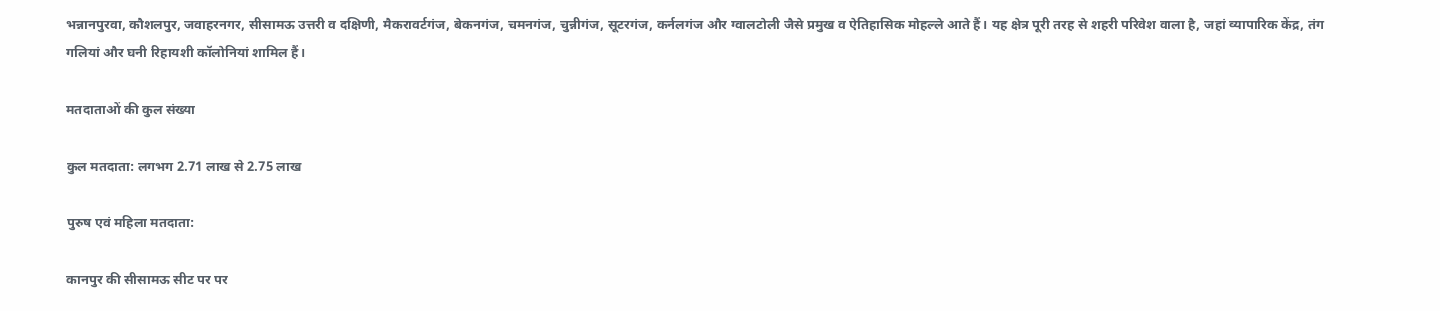भन्नानपुरवा, कौशलपुर, जवाहरनगर, सीसामऊ उत्तरी व दक्षिणी, मैकरावर्टगंज, बेकनगंज, चमनगंज, चुन्नीगंज, सूटरगंज, कर्नलगंज और ग्वालटोली जैसे प्रमुख व ऐतिहासिक मोहल्ले आते हैं। यह क्षेत्र पूरी तरह से शहरी परिवेश वाला है, जहां व्यापारिक केंद्र, तंग गलियां और घनी रिहायशी कॉलोनियां शामिल हैं।

मतदाताओं की कुल संख्या

कुल मतदाता: लगभग 2.71 लाख से 2.75 लाख

पुरुष एवं महिला मतदाता:

कानपुर की सीसामऊ सीट पर पर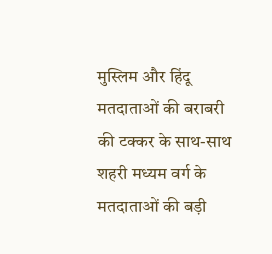मुस्लिम और हिंदू मतदाताओं की बराबरी की टक्कर के साथ-साथ शहरी मध्यम वर्ग के मतदाताओं की बड़ी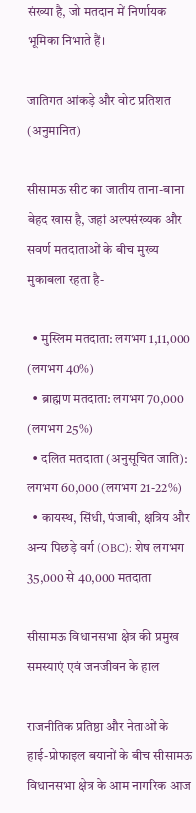संख्या है, जो मतदान में निर्णायक भूमिका निभाते हैं।

जातिगत आंकड़े और वोट प्रतिशत (अनुमानित)

सीसामऊ सीट का जातीय ताना-बाना बेहद खास है, जहां अल्पसंख्यक और सवर्ण मतदाताओं के बीच मुख्य मुकाबला रहता है-

  • मुस्लिम मतदाता: लगभग 1,11,000 (लगभग 40%)
  • ब्राह्मण मतदाता: लगभग 70,000 (लगभग 25%)
  • दलित मतदाता (अनुसूचित जाति): लगभग 60,000 (लगभग 21-22%)
  • कायस्थ, सिंधी, पंजाबी, क्षत्रिय और अन्य पिछड़े वर्ग (OBC): शेष लगभग 35,000 से 40,000 मतदाता

सीसामऊ विधानसभा क्षेत्र की प्रमुख समस्याएं एवं जनजीवन के हाल

राजनीतिक प्रतिष्ठा और नेताओं के हाई-प्रोफाइल बयानों के बीच सीसामऊ विधानसभा क्षेत्र के आम नागरिक आज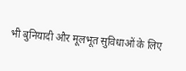भी बुनियादी और मूलभूत सुविधाओं के लिए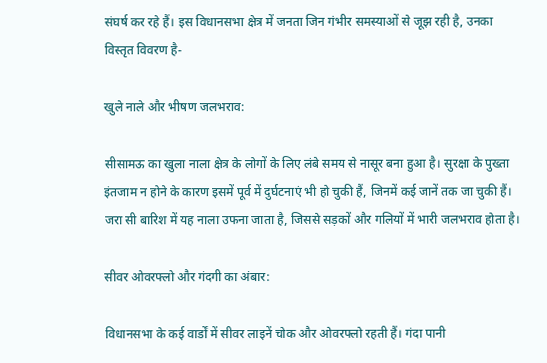संघर्ष कर रहे हैं। इस विधानसभा क्षेत्र में जनता जिन गंभीर समस्याओं से जूझ रही है, उनका विस्तृत विवरण है-

खुले नाले और भीषण जलभराव:

सीसामऊ का खुला नाला क्षेत्र के लोगों के लिए लंबे समय से नासूर बना हुआ है। सुरक्षा के पुख्ता इंतजाम न होने के कारण इसमें पूर्व में दुर्घटनाएं भी हो चुकी हैं, जिनमें कई जानें तक जा चुकी हैं। जरा सी बारिश में यह नाला उफना जाता है, जिससे सड़कों और गलियों में भारी जलभराव होता है।

सीवर ओवरफ्लो और गंदगी का अंबार:

विधानसभा के कई वार्डों में सीवर लाइनें चोक और ओवरफ्लो रहती हैं। गंदा पानी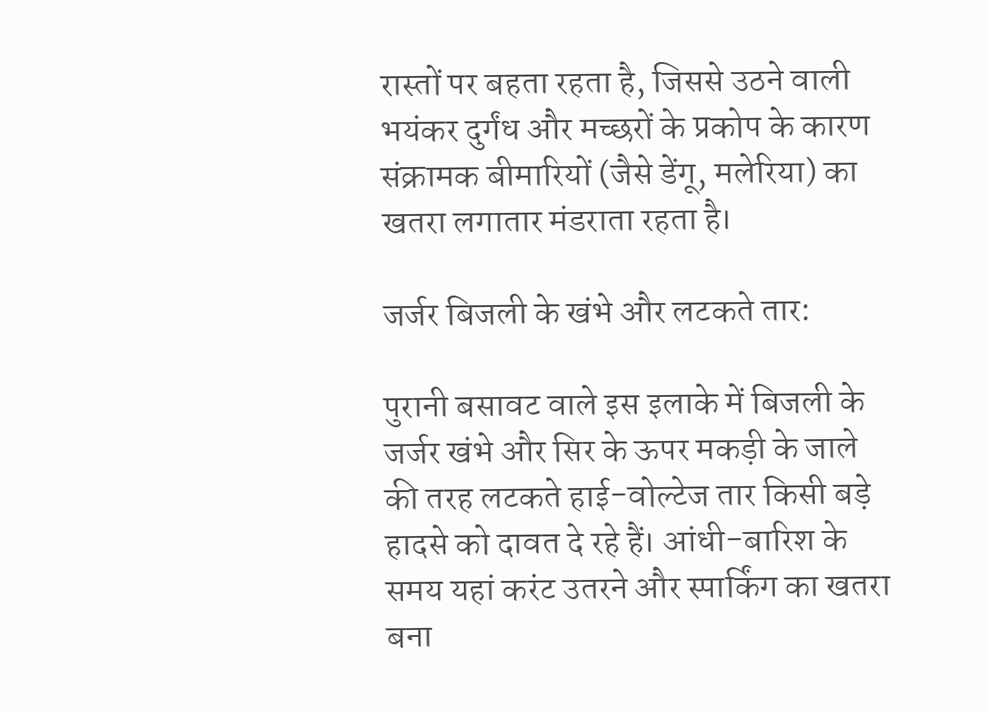रास्तों पर बहता रहता है, जिससे उठने वाली भयंकर दुर्गंध और मच्छरों के प्रकोप के कारण संक्रामक बीमारियों (जैसे डेंगू, मलेरिया) का खतरा लगातार मंडराता रहता है।

जर्जर बिजली के खंभे और लटकते तार:

पुरानी बसावट वाले इस इलाके में बिजली के जर्जर खंभे और सिर के ऊपर मकड़ी के जाले की तरह लटकते हाई-वोल्टेज तार किसी बड़े हादसे को दावत दे रहे हैं। आंधी-बारिश के समय यहां करंट उतरने और स्पार्किंग का खतरा बना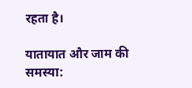रहता है।

यातायात और जाम की समस्या: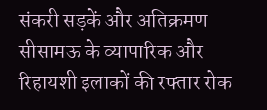संकरी सड़कें और अतिक्रमण सीसामऊ के व्यापारिक और रिहायशी इलाकों की रफ्तार रोक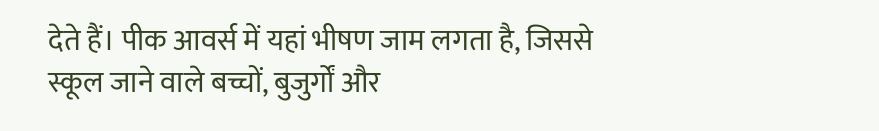देते हैं। पीक आवर्स में यहां भीषण जाम लगता है, जिससे स्कूल जाने वाले बच्चों, बुजुर्गों और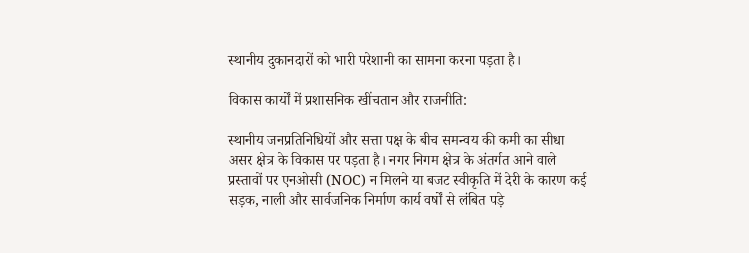स्थानीय दुकानदारों को भारी परेशानी का सामना करना पड़ता है।

विकास कार्यों में प्रशासनिक खींचतान और राजनीति:

स्थानीय जनप्रतिनिधियों और सत्ता पक्ष के बीच समन्वय की कमी का सीधा असर क्षेत्र के विकास पर पड़ता है। नगर निगम क्षेत्र के अंतर्गत आने वाले प्रस्तावों पर एनओसी (NOC) न मिलने या बजट स्वीकृति में देरी के कारण कई सड़क, नाली और सार्वजनिक निर्माण कार्य वर्षों से लंबित पड़े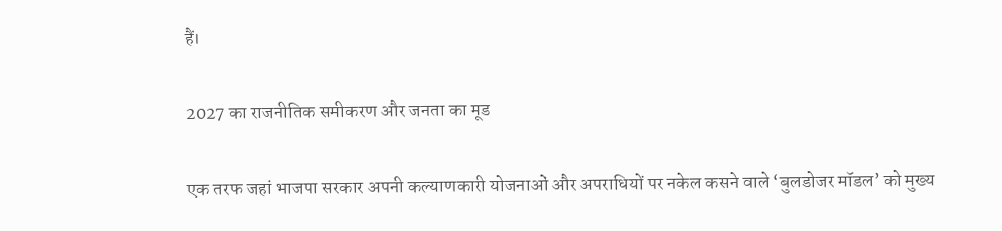हैं।

2027 का राजनीतिक समीकरण और जनता का मूड

एक तरफ जहां भाजपा सरकार अपनी कल्याणकारी योजनाओं और अपराधियों पर नकेल कसने वाले ‘बुलडोजर मॉडल’ को मुख्य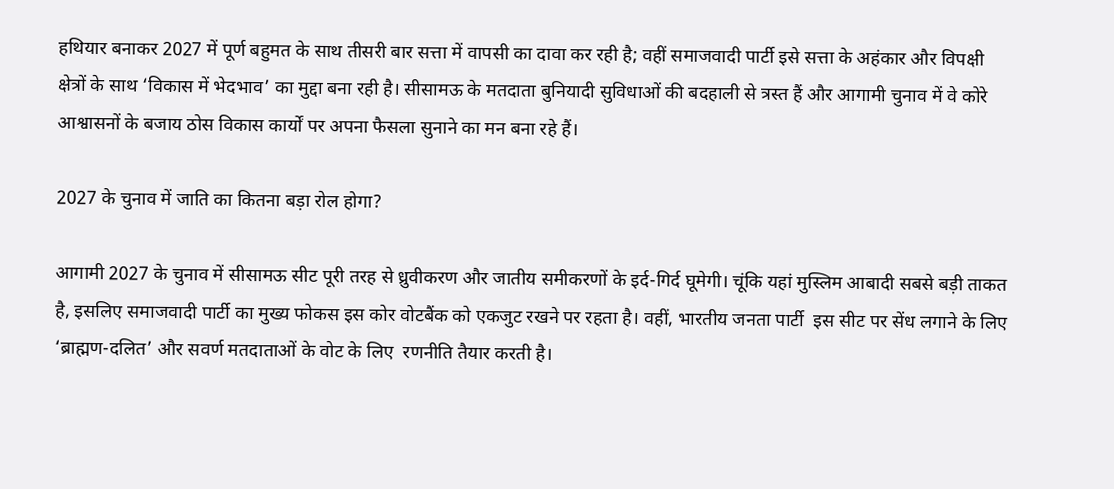हथियार बनाकर 2027 में पूर्ण बहुमत के साथ तीसरी बार सत्ता में वापसी का दावा कर रही है; वहीं समाजवादी पार्टी इसे सत्ता के अहंकार और विपक्षी क्षेत्रों के साथ ‘विकास में भेदभाव’ का मुद्दा बना रही है। सीसामऊ के मतदाता बुनियादी सुविधाओं की बदहाली से त्रस्त हैं और आगामी चुनाव में वे कोरे आश्वासनों के बजाय ठोस विकास कार्यों पर अपना फैसला सुनाने का मन बना रहे हैं।

2027 के चुनाव में जाति का कितना बड़ा रोल होगा?

आगामी 2027 के चुनाव में सीसामऊ सीट पूरी तरह से ध्रुवीकरण और जातीय समीकरणों के इर्द-गिर्द घूमेगी। चूंकि यहां मुस्लिम आबादी सबसे बड़ी ताकत है, इसलिए समाजवादी पार्टी का मुख्य फोकस इस कोर वोटबैंक को एकजुट रखने पर रहता है। वहीं, भारतीय जनता पार्टी  इस सीट पर सेंध लगाने के लिए ‘ब्राह्मण-दलित’ और सवर्ण मतदाताओं के वोट के लिए  रणनीति तैयार करती है।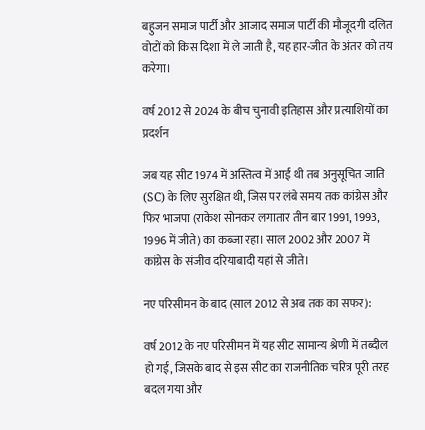बहुजन समाज पार्टी और आजाद समाज पार्टी की मौजूदगी दलित वोटों को किस दिशा में ले जाती है, यह हार-जीत के अंतर को तय करेगा।

वर्ष 2012 से 2024 के बीच चुनावी इतिहास और प्रत्याशियों का प्रदर्शन

जब यह सीट 1974 में अस्तित्व में आई थी तब अनुसूचित जाति (SC) के लिए सुरक्षित थी, जिस पर लंबे समय तक कांग्रेस और फिर भाजपा (राकेश सोनकर लगातार तीन बार 1991, 1993, 1996 में जीते) का कब्जा रहा। साल 2002 और 2007 में कांग्रेस के संजीव दरियाबादी यहां से जीते।

नए परिसीमन के बाद (साल 2012 से अब तक का सफर):

वर्ष 2012 के नए परिसीमन में यह सीट सामान्य श्रेणी में तब्दील हो गई, जिसके बाद से इस सीट का राजनीतिक चरित्र पूरी तरह बदल गया और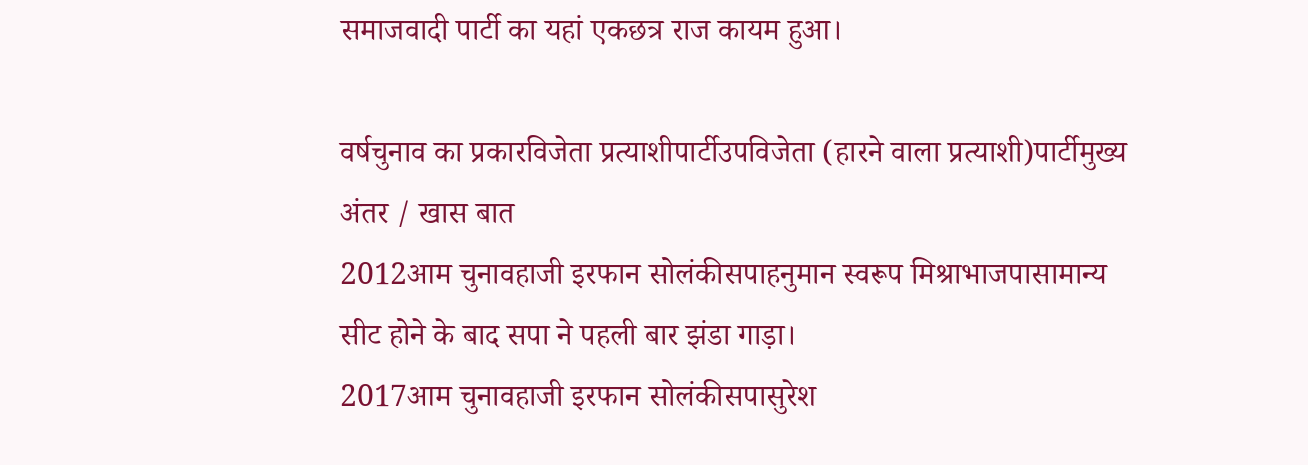समाजवादी पार्टी का यहां एकछत्र राज कायम हुआ।

वर्षचुनाव का प्रकारविजेता प्रत्याशीपार्टीउपविजेता (हारने वाला प्रत्याशी)पार्टीमुख्य अंतर / खास बात
2012आम चुनावहाजी इरफान सोलंकीसपाहनुमान स्वरूप मिश्राभाजपासामान्य सीट होने के बाद सपा ने पहली बार झंडा गाड़ा।
2017आम चुनावहाजी इरफान सोलंकीसपासुरेश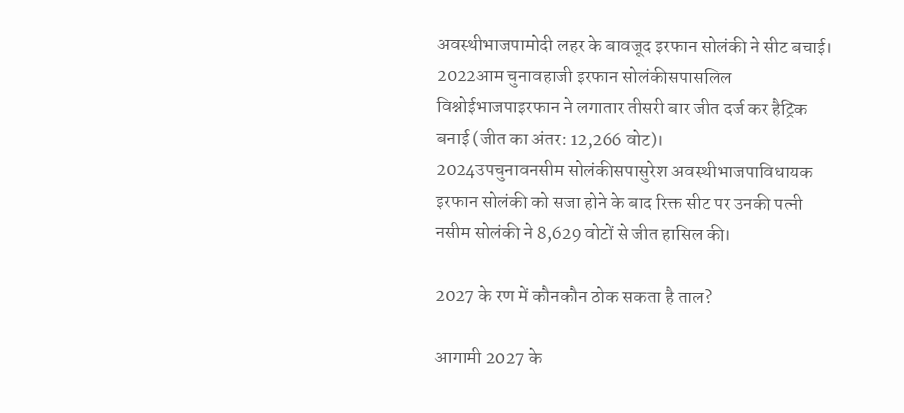अवस्थीभाजपामोदी लहर के बावजूद इरफान सोलंकी ने सीट बचाई।
2022आम चुनावहाजी इरफान सोलंकीसपासलिल विश्नोईभाजपाइरफान ने लगातार तीसरी बार जीत दर्ज कर हैट्रिक बनाई (जीत का अंतर: 12,266 वोट)।
2024उपचुनावनसीम सोलंकीसपासुरेश अवस्थीभाजपाविधायक इरफान सोलंकी को सजा होने के बाद रिक्त सीट पर उनकी पत्नी नसीम सोलंकी ने 8,629 वोटों से जीत हासिल की।

2027 के रण में कौनकौन ठोक सकता है ताल?

आगामी 2027 के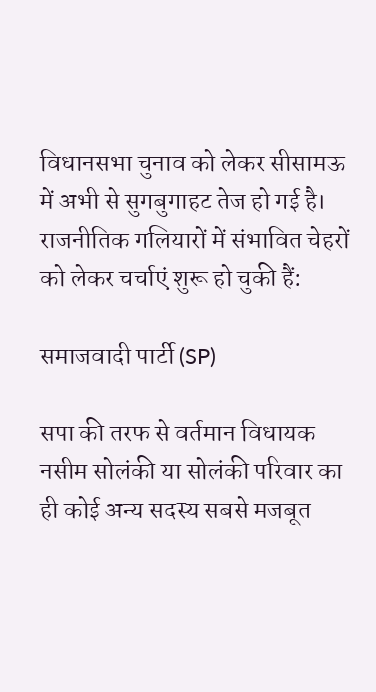विधानसभा चुनाव को लेकर सीसामऊ में अभी से सुगबुगाहट तेज हो गई है। राजनीतिक गलियारों में संभावित चेहरों को लेकर चर्चाएं शुरू हो चुकी हैं:

समाजवादी पार्टी (SP)

सपा की तरफ से वर्तमान विधायक नसीम सोलंकी या सोलंकी परिवार का ही कोई अन्य सदस्य सबसे मजबूत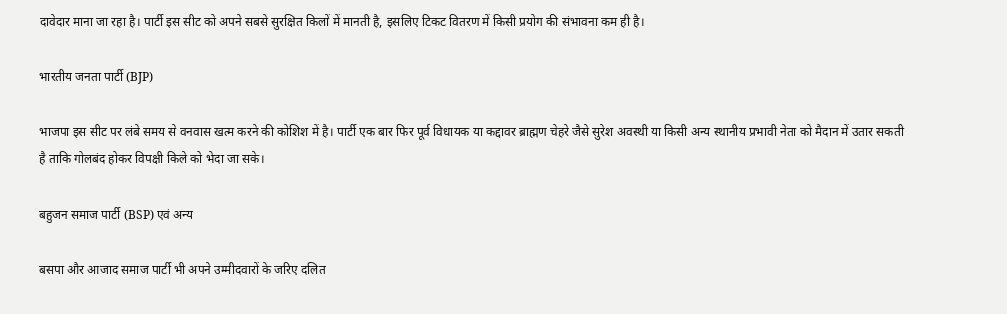दावेदार माना जा रहा है। पार्टी इस सीट को अपने सबसे सुरक्षित किलों में मानती है, इसलिए टिकट वितरण में किसी प्रयोग की संभावना कम ही है।

भारतीय जनता पार्टी (BJP)

भाजपा इस सीट पर लंबे समय से वनवास खत्म करने की कोशिश में है। पार्टी एक बार फिर पूर्व विधायक या कद्दावर ब्राह्मण चेहरे जैसे सुरेश अवस्थी या किसी अन्य स्थानीय प्रभावी नेता को मैदान में उतार सकती है ताकि गोलबंद होकर विपक्षी किले को भेदा जा सके।

बहुजन समाज पार्टी (BSP) एवं अन्य

बसपा और आजाद समाज पार्टी भी अपने उम्मीदवारों के जरिए दलित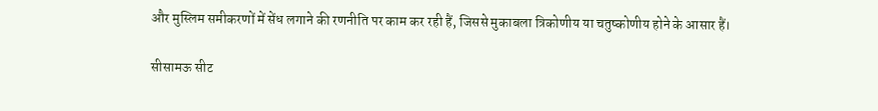और मुस्लिम समीकरणों में सेंध लगाने की रणनीति पर काम कर रही हैं, जिससे मुकाबला त्रिकोणीय या चतुष्कोणीय होने के आसार हैं।

सीसामऊ सीट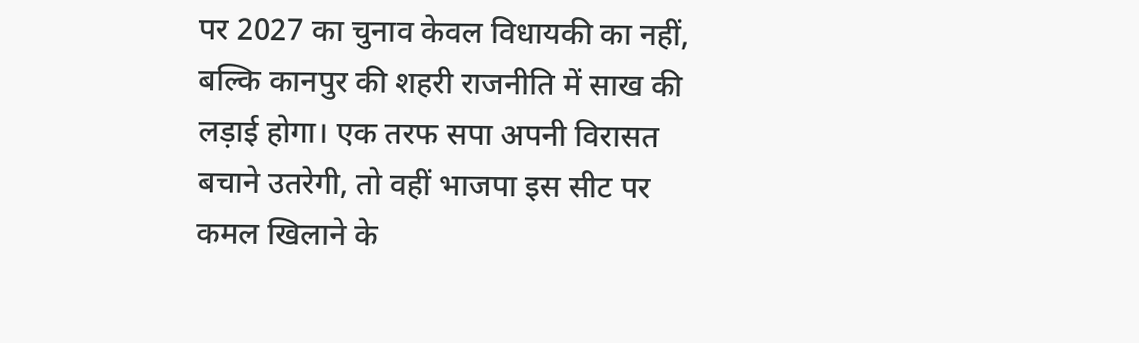पर 2027 का चुनाव केवल विधायकी का नहीं, बल्कि कानपुर की शहरी राजनीति में साख की लड़ाई होगा। एक तरफ सपा अपनी विरासत बचाने उतरेगी, तो वहीं भाजपा इस सीट पर कमल खिलाने के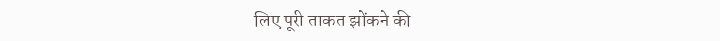लिए पूरी ताकत झोंकने की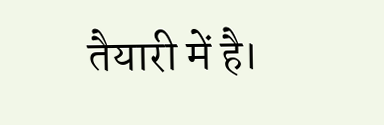तैयारी में है।